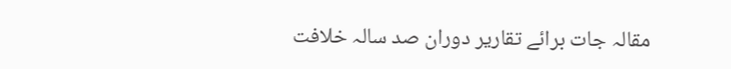مقالہ جات برائے تقاریر دوران صد سالہ خلافت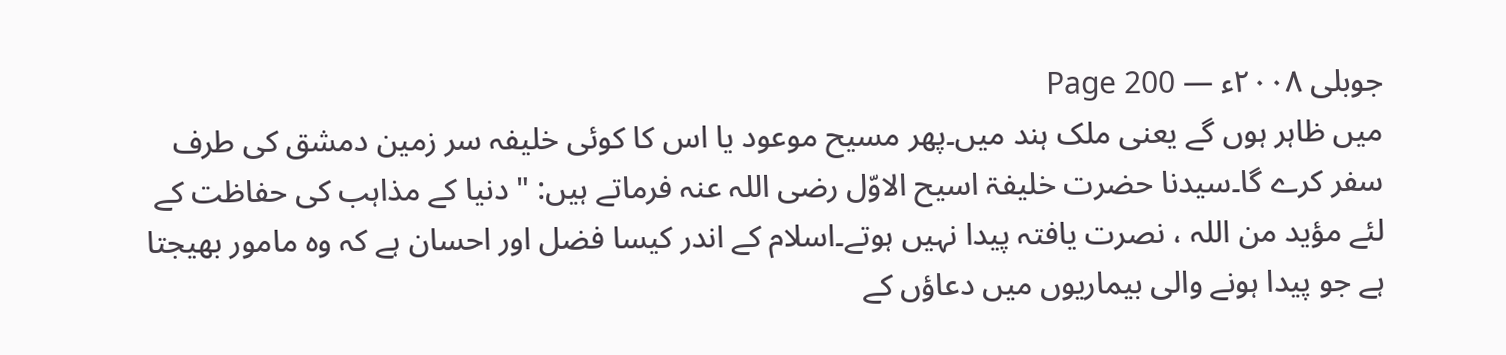جوبلی ۲۰۰۸ء — Page 200
میں ظاہر ہوں گے یعنی ملک ہند میں۔پھر مسیح موعود یا اس کا کوئی خلیفہ سر زمین دمشق کی طرف سفر کرے گا۔سیدنا حضرت خلیفۃ اسیح الاوّل رضی اللہ عنہ فرماتے ہیں: " دنیا کے مذاہب کی حفاظت کے لئے مؤید من اللہ ، نصرت یافتہ پیدا نہیں ہوتے۔اسلام کے اندر کیسا فضل اور احسان ہے کہ وہ مامور بھیجتا ہے جو پیدا ہونے والی بیماریوں میں دعاؤں کے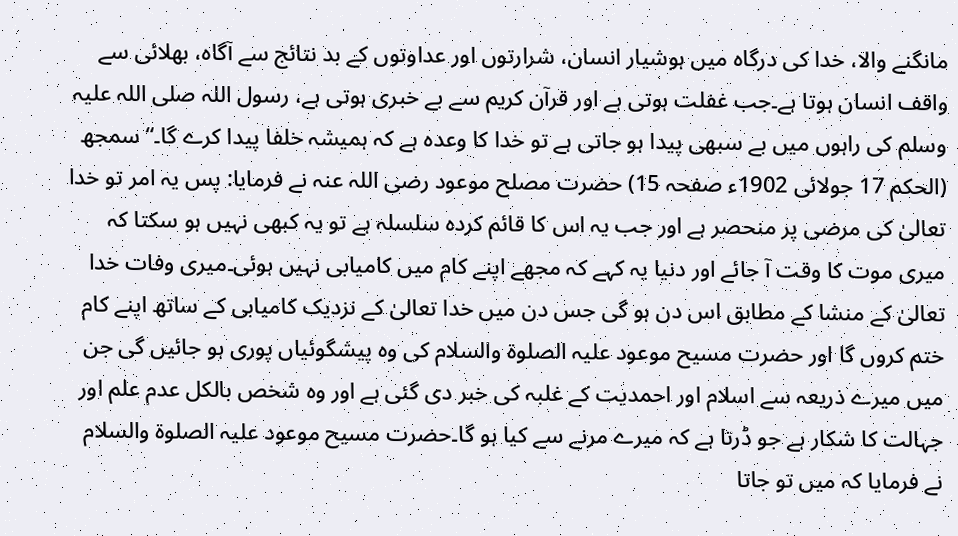مانگنے والا، خدا کی درگاہ میں ہوشیار انسان، شرارتوں اور عداوتوں کے بد نتائج سے آگاہ، بھلائی سے واقف انسان ہوتا ہے۔جب غفلت ہوتی ہے اور قرآن کریم سے بے خبری ہوتی ہے، رسول اللہ صلی اللہ علیہ وسلم کی راہوں میں بے سبھی پیدا ہو جاتی ہے تو خدا کا وعدہ ہے کہ ہمیشہ خلفا پیدا کرے گا۔“ سمجھ (الحكم 17 جولائی 1902ء صفحہ 15) حضرت مصلح موعود رضی اللہ عنہ نے فرمایا: پس یہ امر تو خدا تعالیٰ کی مرضی پر منحصر ہے اور جب یہ اس کا قائم کردہ سلسلہ ہے تو یہ کبھی نہیں ہو سکتا کہ میری موت کا وقت آ جائے اور دنیا یہ کہے کہ مجھے اپنے کام میں کامیابی نہیں ہوئی۔میری وفات خدا تعالیٰ کے منشا کے مطابق اس دن ہو گی جس دن میں خدا تعالیٰ کے نزدیک کامیابی کے ساتھ اپنے کام ختم کروں گا اور حضرت مسیح موعود علیہ الصلوۃ والسلام کی وہ پیشگوئیاں پوری ہو جائیں گی جن میں میرے ذریعہ سے اسلام اور احمدیت کے غلبہ کی خبر دی گئی ہے اور وہ شخص بالکل عدم علم اور جہالت کا شکار ہے جو ڈرتا ہے کہ میرے مرنے سے کیا ہو گا۔حضرت مسیح موعود علیہ الصلوۃ والسلام نے فرمایا کہ میں تو جاتا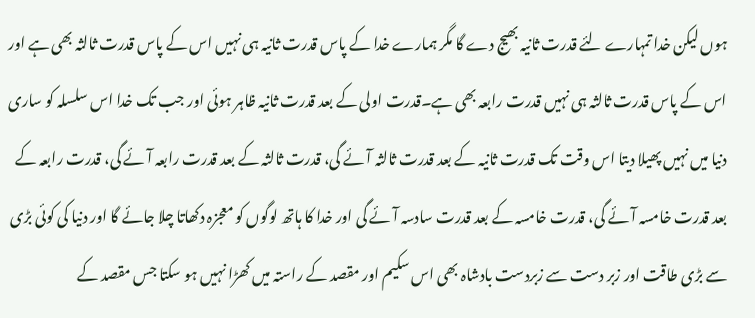ہوں لیکن خدا تمہارے لئے قدرت ثانیہ بھیج دے گا مگر ہمارے خدا کے پاس قدرت ثانیہ ہی نہیں اس کے پاس قدرت ثالثہ بھی ہے اور اس کے پاس قدرت ثالثہ ہی نہیں قدرت رابعہ بھی ہے۔قدرت اولی کے بعد قدرت ثانیہ ظاہر ہوئی اور جب تک خدا اس سلسلہ کو ساری دنیا میں نہیں پھیلا دیتا اس وقت تک قدرت ثانیہ کے بعد قدرت ثالثہ آئے گی، قدرت ثالثہ کے بعد قدرت رابعہ آئے گی، قدرت رابعہ کے بعد قدرت خامسہ آئے گی، قدرت خامسہ کے بعد قدرت سادسہ آئے گی اور خدا کا ہاتھ لوگوں کو معجزہ دکھاتا چلا جائے گا اور دنیا کی کوئی بڑی سے بڑی طاقت اور زبر دست سے زبردست بادشاہ بھی اس سکیم اور مقصد کے راستہ میں کھڑا نہیں ہو سکتا جس مقصد کے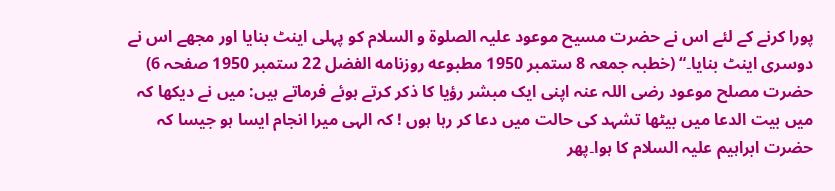پورا کرنے کے لئے اس نے حضرت مسیح موعود علیہ الصلوۃ و السلام کو پہلی اینٹ بنایا اور مجھے اس نے دوسری اینٹ بنایا۔“ (خطبہ جمعہ 8 ستمبر 1950 مطبوعه روزنامه الفضل 22 ستمبر 1950 صفحہ 6) حضرت مصلح موعود رضی اللہ عنہ اپنی ایک مبشر رؤیا کا ذکر کرتے ہوئے فرماتے ہیں: میں نے دیکھا کہ میں بیت الدعا میں بیٹھا تشہد کی حالت میں دعا کر رہا ہوں ! کہ الہی میرا انجام ایسا ہو جیسا کہ حضرت ابراہیم علیہ السلام کا ہوا۔پھر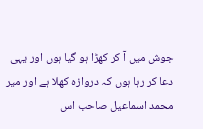جوش میں آ کر کھڑا ہو گیا ہوں اور یہی دعا کر رہا ہوں کہ دروازہ کھلا ہے اور میر محمد اسماعیل صاحب اس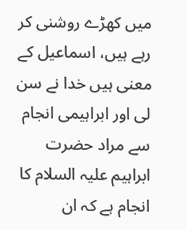میں کھڑے روشنی کر رہے ہیں، اسماعیل کے معنی ہیں خدا نے سن لی اور ابراہیمی انجام سے مراد حضرت ابراہیم علیہ السلام کا انجام ہے کہ ان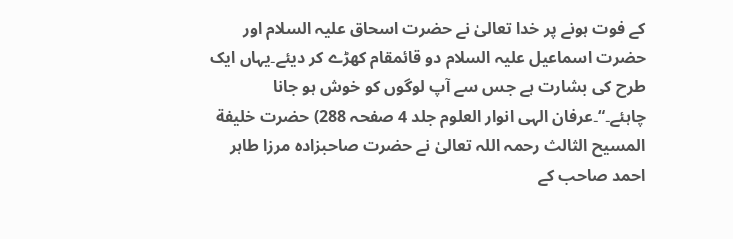کے فوت ہونے پر خدا تعالیٰ نے حضرت اسحاق علیہ السلام اور حضرت اسماعیل علیہ السلام دو قائمقام کھڑے کر دیئے۔یہاں ایک طرح کی بشارت ہے جس سے آپ لوگوں کو خوش ہو جانا چاہئے۔“۔عرفان الہی انوار العلوم جلد 4 صفحہ 288) حضرت خلیفة المسیح الثالث رحمہ اللہ تعالیٰ نے حضرت صاحبزادہ مرزا طاہر احمد صاحب کے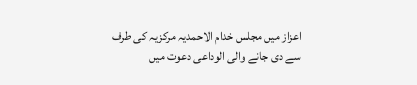اعزاز میں مجلس خدام الاحمدیہ مرکزیہ کی طرف سے دی جانے والی الوداعی دعوت میں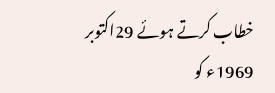خطاب کرتے ہوئے 29اکتوبر 1969ء کو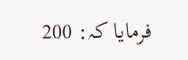فرمایا کہ: 200